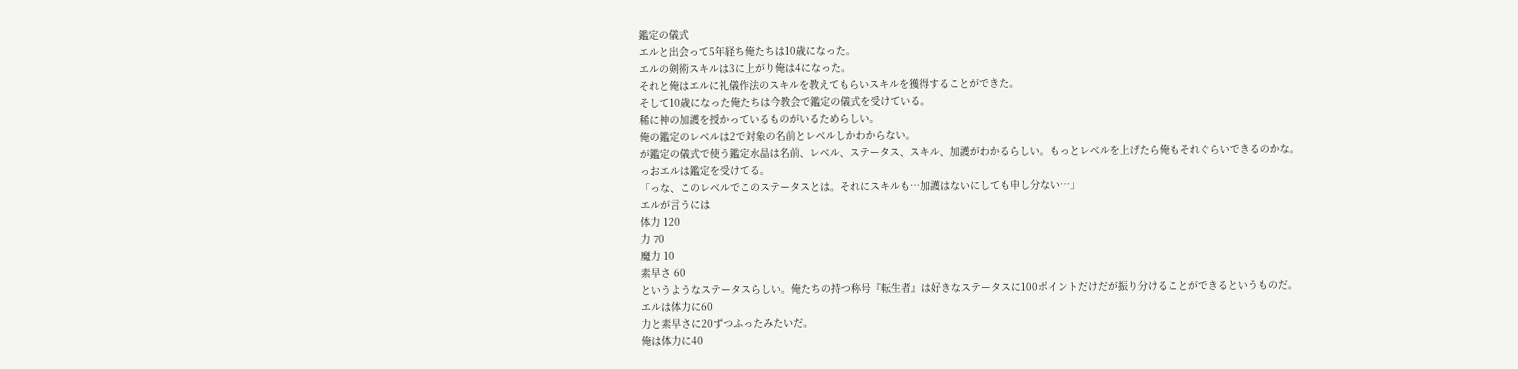鑑定の儀式
エルと出会って5年経ち俺たちは10歳になった。
エルの剣術スキルは3に上がり俺は4になった。
それと俺はエルに礼儀作法のスキルを教えてもらいスキルを獲得することができた。
そして10歳になった俺たちは今教会で鑑定の儀式を受けている。
稀に神の加護を授かっているものがいるためらしい。
俺の鑑定のレベルは2で対象の名前とレベルしかわからない。
が鑑定の儀式で使う鑑定水晶は名前、レベル、ステータス、スキル、加護がわかるらしい。もっとレベルを上げたら俺もそれぐらいできるのかな。
っおエルは鑑定を受けてる。
「っな、このレベルでこのステータスとは。それにスキルも…加護はないにしても申し分ない…」
エルが言うには
体力 120
力 70
魔力 10
素早さ 60
というようなステータスらしい。俺たちの持つ称号『転生者』は好きなステータスに100ポイントだけだが振り分けることができるというものだ。
エルは体力に60
力と素早さに20ずつふったみたいだ。
俺は体力に40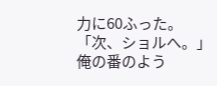力に60ふった。
「次、ショルへ。」
俺の番のよう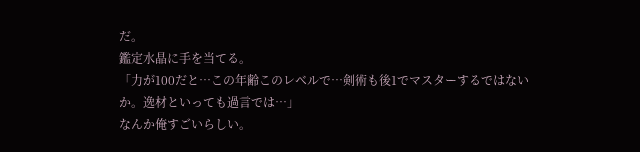だ。
鑑定水晶に手を当てる。
「力が100だと…この年齢このレベルで…剣術も後1でマスターするではないか。逸材といっても過言では…」
なんか俺すごいらしい。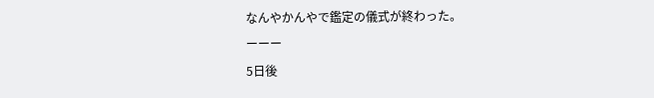なんやかんやで鑑定の儀式が終わった。
ーーー
5日後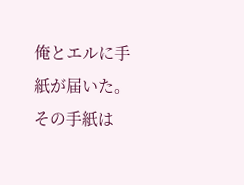俺とエルに手紙が届いた。
その手紙は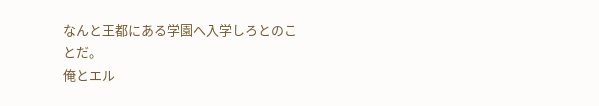なんと王都にある学園へ入学しろとのことだ。
俺とエル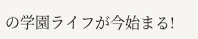の学園ライフが今始まる!